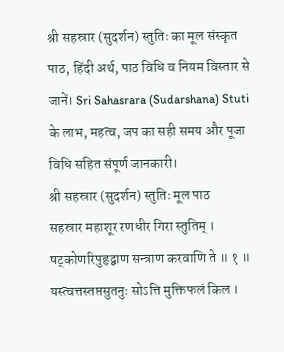श्री सहस्रार (सुदर्शन) स्तुतिः का मूल संस्कृत पाठ, हिंदी अर्थ, पाठ विधि व नियम विस्तार से जानें। Sri Sahasrara (Sudarshana) Stuti के लाभ, महत्व, जप का सही समय और पूजा विधि सहित संपूर्ण जानकारी।
श्री सहस्रार (सुदर्शन) स्तुतिः मूल पाठ
सहस्रार महाशूर रणधीर गिरा स्तुतिम् ।
षट्कोणरिपुहृद्बाण सन्त्राण करवाणि ते ॥ १ ॥
यस्त्वत्तस्तप्तसुतनुः सोऽत्ति मुक्तिफलं किल ।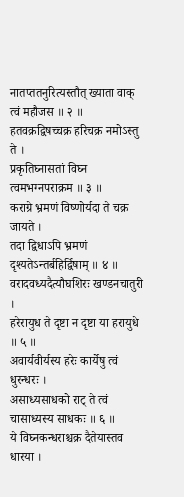नातप्ततनुरित्यस्तौत् ख्याता वाक् त्वं महौजस ॥ २ ॥
हतवक्रद्विषच्चक्र हरिचक्र नमोऽस्तु ते ।
प्रकृतिघ्नासतां विघ्न त्वमभग्नपराक्रम ॥ ३ ॥
कराग्रे भ्रमणं विष्णोर्यदा ते चक्र जायते ।
तदा द्विधाऽपि भ्रमणं दृश्यतेऽन्तर्बहिर्द्विषाम् ॥ ४ ॥
वरादवध्यदैत्यौघशिरः खण्डनचातुरी ।
हरेरायुध ते दृष्टा न दृष्टा या हरायुधे ॥ ५ ॥
अवार्यवीर्यस्य हरेः कार्येषु त्वं धुरन्धरः ।
असाध्यसाधको राट् ते त्वं चासाध्यस्य साधकः ॥ ६ ॥
ये विघ्नकन्धराश्चक्र दैतेयास्तव धारया ।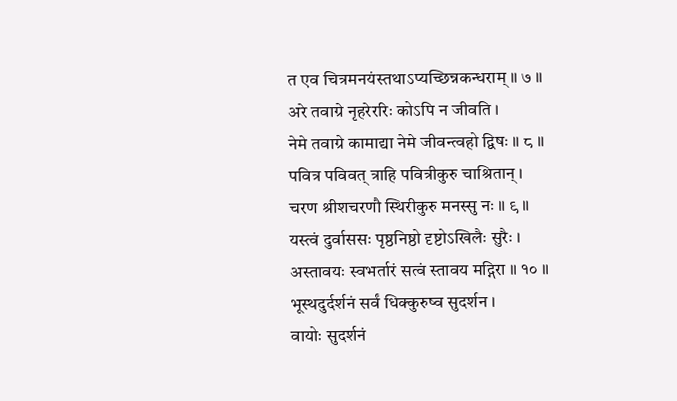त एव चित्रमनयंस्तथाऽप्यच्छिन्नकन्धराम् ॥ ७ ॥
अरे तवाग्रे नृहरेररिः कोऽपि न जीवति ।
नेमे तवाग्रे कामाद्या नेमे जीवन्त्वहो द्विषः ॥ ८ ॥
पवित्र पविवत् त्राहि पवित्रीकुरु चाश्रितान् ।
चरण श्रीशचरणौ स्थिरीकुरु मनस्सु नः ॥ ९ ॥
यस्त्वं दुर्वाससः पृष्ठनिष्ठो दृष्टोऽखिलैः सुरैः ।
अस्तावयः स्वभर्तारं सत्वं स्तावय मद्गिरा ॥ १० ॥
भूस्थदुर्दर्शनं सर्वं धिक्कुरुष्व सुदर्शन ।
वायोः सुदर्शनं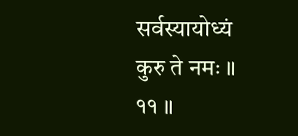सर्वस्यायोध्यं कुरु ते नमः ॥ ११ ॥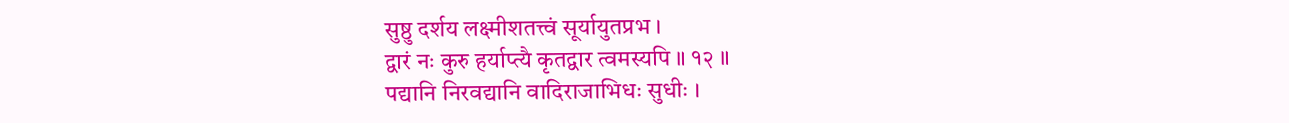सुष्ठु दर्शय लक्ष्मीशतत्त्वं सूर्यायुतप्रभ ।
द्वारं नः कुरु हर्याप्त्यै कृतद्वार त्वमस्यपि ॥ १२ ॥
पद्यानि निरवद्यानि वादिराजाभिधः सुधीः ।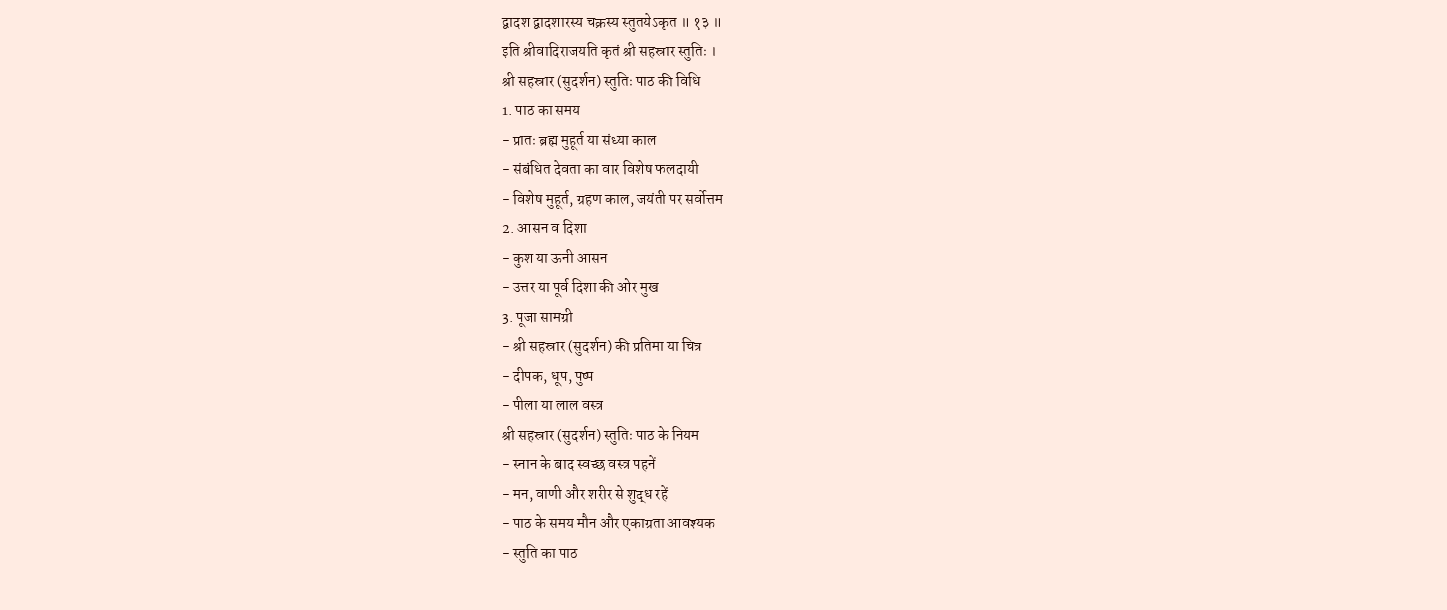द्वादश द्वादशारस्य चक्रस्य स्तुतयेऽकृत ॥ १३ ॥
इति श्रीवादिराजयति कृतं श्री सहस्रार स्तुतिः ।
श्री सहस्रार (सुदर्शन) स्तुतिः पाठ की विधि
1. पाठ का समय
- प्रातः ब्रह्म मुहूर्त या संध्या काल
- संबंधित देवता का वार विशेष फलदायी
- विशेष मुहूर्त, ग्रहण काल, जयंती पर सर्वोत्तम
2. आसन व दिशा
- कुश या ऊनी आसन
- उत्तर या पूर्व दिशा की ओर मुख
3. पूजा सामग्री
- श्री सहस्रार (सुदर्शन) की प्रतिमा या चित्र
- दीपक, धूप, पुष्प
- पीला या लाल वस्त्र
श्री सहस्रार (सुदर्शन) स्तुतिः पाठ के नियम
- स्नान के बाद स्वच्छ वस्त्र पहनें
- मन, वाणी और शरीर से शुद्ध रहें
- पाठ के समय मौन और एकाग्रता आवश्यक
- स्तुति का पाठ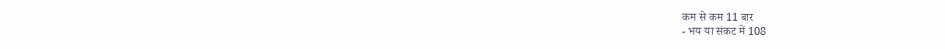कम से कम 11 बार
- भय या संकट में 108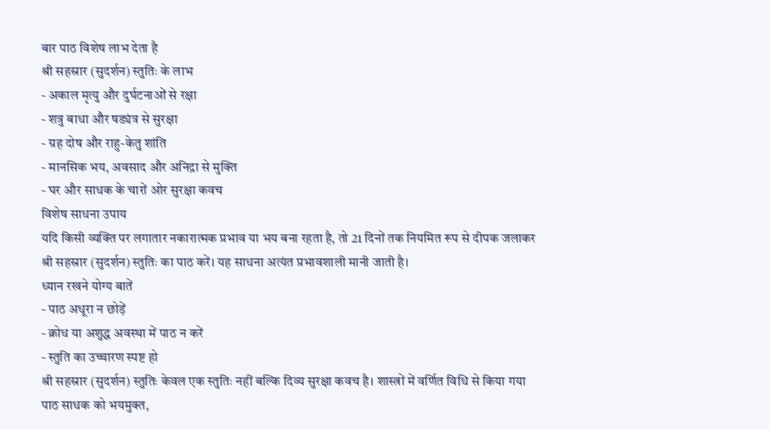बार पाठ विशेष लाभ देता है
श्री सहस्रार (सुदर्शन) स्तुतिः के लाभ
- अकाल मृत्यु और दुर्घटनाओं से रक्षा
- शत्रु बाधा और षड्यंत्र से सुरक्षा
- ग्रह दोष और राहु-केतु शांति
- मानसिक भय, अवसाद और अनिद्रा से मुक्ति
- घर और साधक के चारों ओर सुरक्षा कवच
विशेष साधना उपाय
यदि किसी व्यक्ति पर लगातार नकारात्मक प्रभाव या भय बना रहता है, तो 21 दिनों तक नियमित रूप से दीपक जलाकर श्री सहस्रार (सुदर्शन) स्तुतिः का पाठ करें। यह साधना अत्यंत प्रभावशाली मानी जाती है।
ध्यान रखने योग्य बातें
- पाठ अधूरा न छोड़ें
- क्रोध या अशुद्ध अवस्था में पाठ न करें
- स्तुति का उच्चारण स्पष्ट हो
श्री सहस्रार (सुदर्शन) स्तुतिः केवल एक स्तुतिः नहीं बल्कि दिव्य सुरक्षा कवच है। शास्त्रों में वर्णित विधि से किया गया पाठ साधक को भयमुक्त,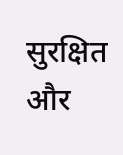सुरक्षित और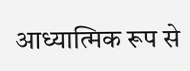आध्यात्मिक रूप से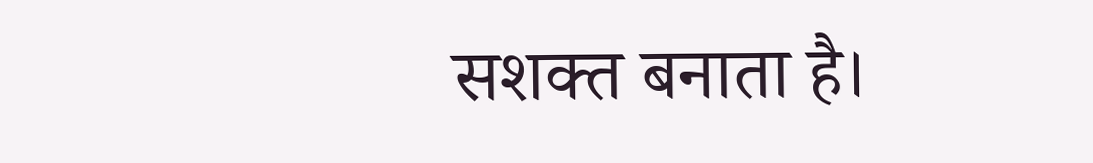सशक्त बनाता है।